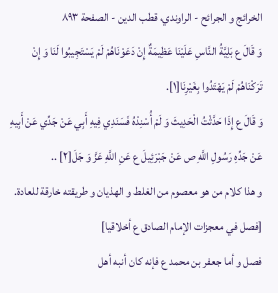الخرائج و الجرائح - الراوندي، قطب الدين - الصفحة ٨٩٣
وَ قَالَ ع بَلِيَّةُ النَّاسِ عَلَيْنَا عَظِيمَةٌ إِنْ دَعَوْنَاهُمْ لَمْ يَسْتَجِيبُوا لَنَا وَ إِنْ تَرَكْنَاهُمْ لَمْ يَهْتَدُوا بِغَيْرِنَا[١].
وَ قَالَ ع إِذَا حَدَّثْتُ الْحَدِيثَ وَ لَمْ أُسْنِدْهُ فَسَنَدِي فِيهِ أَبِي عَنْ جَدِّي عَنْ أَبِيهِ عَنْ جَدِّهِ رَسُولِ اللَّهِ ص عَنْ جَبْرَئِيلَ ع عَنِ اللَّهِ عَزَّ وَ جَلَ[٢] ..
و هذا كلام من هو معصوم من الغلط و الهذيان و طريقته خارقة للعادة.
[فصل في معجزات الإمام الصادق ع أخلاقيا]
فصل و أما جعفر بن محمد ع فإنه كان أنبه أهل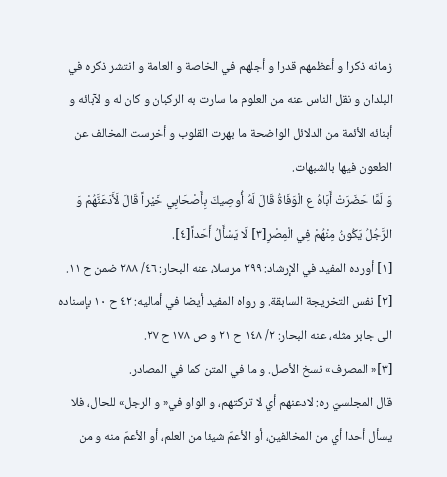زمانه ذكرا و أعظمهم قدرا و أجلهم في الخاصة و العامة و انتشر ذكره في البلدان و نقل الناس عنه من العلوم ما سارت به الركبان و كان له و لآبائه و أبنائه الأئمة من الدلائل الواضحة ما بهرت القلوب و أخرست المخالف عن الطعون فيها بالشبهات.
وَ لَمَّا حَضَرَتْ أَبَاهُ ع الْوَفَاةُ قَالَ لَهُ أُوصِيكَ بِأَصْحَابِي خَيْراً قَالَ لَأَدَعَنَّهُمْ وَ الرَّجُلُ يَكُونُ مِنْهُمْ فِي الْمِصْرِ[٣] لَا يَسْأَلُ أَحَداً[٤].
[١] أورده المفيد في الإرشاد: ٢٩٩ مرسلا، عنه البحار: ٤٦/ ٢٨٨ ضمن ح ١١.
[٢] نفس التخريجة السابقة. و رواه المفيد أيضا في أماليه: ٤٢ ح ١٠ بإسناده الى جابر مثله، عنه البحار: ٢/ ١٤٨ ح ٢١ و ص ١٧٨ ح ٢٧.
[٣]« المصرف» نسخ الأصل. و ما في المتن كما في المصادر.
قال المجلسيّ ره: لادعنهم أي لا تركتهم، و الواو في« و الرجل» للحال، فلا يسأل أحدا أي من المخالفين، أو الأعمّ شيئا من العلم، أو الأعمّ منه و من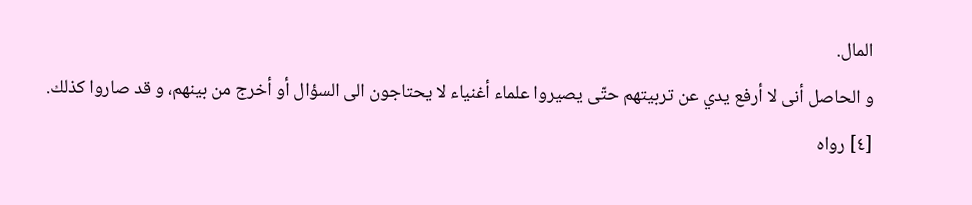المال.
و الحاصل أنى لا أرفع يدي عن تربيتهم حتّى يصيروا علماء أغنياء لا يحتاجون الى السؤال أو أخرج من بينهم، و قد صاروا كذلك.
[٤] رواه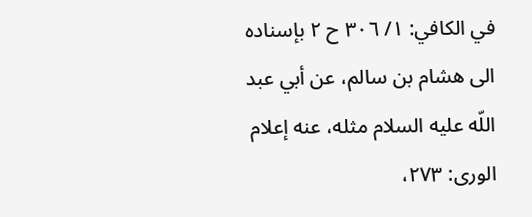في الكافي: ١/ ٣٠٦ ح ٢ بإسناده الى هشام بن سالم، عن أبي عبد اللّه عليه السلام مثله، عنه إعلام الورى: ٢٧٣،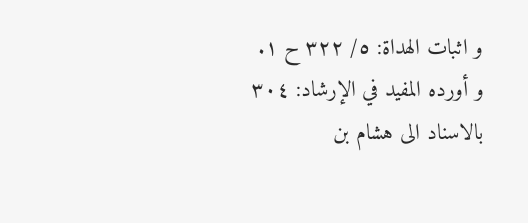و اثبات الهداة: ٥/ ٣٢٢ ح ١.
و أورده المفيد في الإرشاد: ٣٠٤ بالاسناد الى هشام بن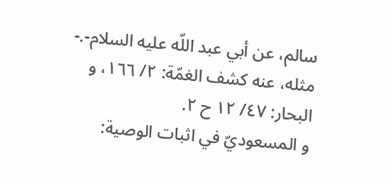سالم، عن أبي عبد اللّه عليه السلام-.- مثله، عنه كشف الغمّة: ٢/ ١٦٦، و البحار: ٤٧/ ١٢ ح ٢.
و المسعوديّ في اثبات الوصية: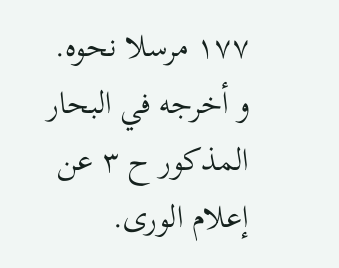١٧٧ مرسلا نحوه.
و أخرجه في البحار المذكور ح ٣ عن إعلام الورى.